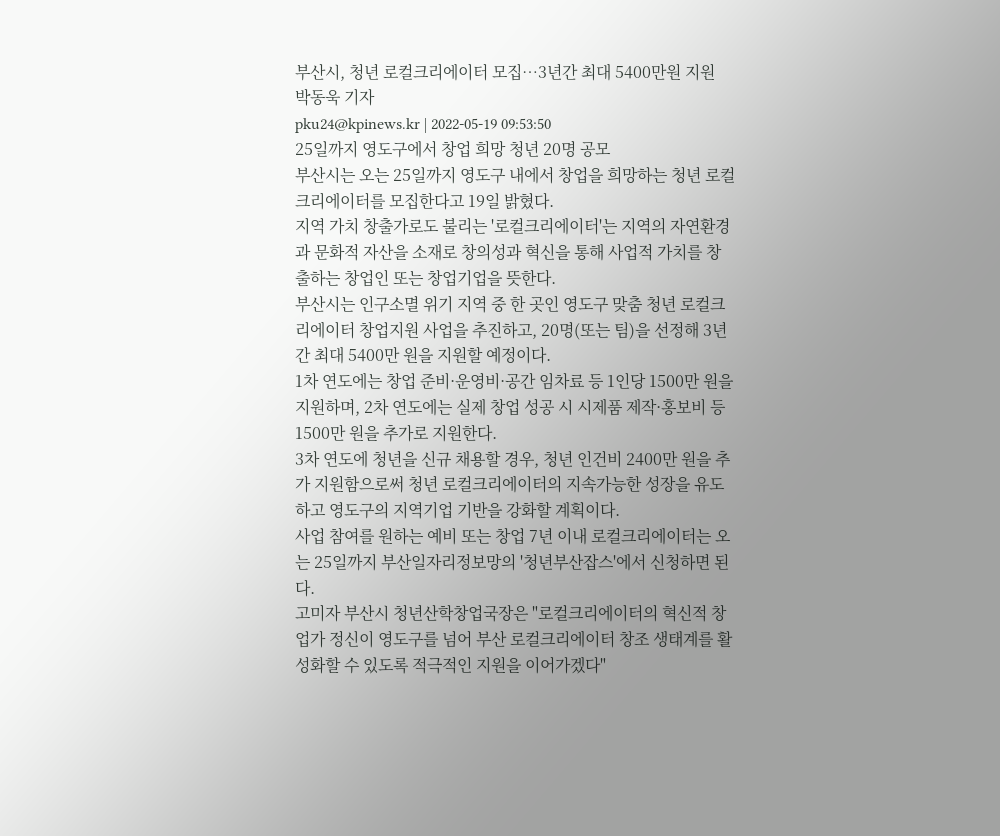부산시, 청년 로컬크리에이터 모집…3년간 최대 5400만원 지원
박동욱 기자
pku24@kpinews.kr | 2022-05-19 09:53:50
25일까지 영도구에서 창업 희망 청년 20명 공모
부산시는 오는 25일까지 영도구 내에서 창업을 희망하는 청년 로컬크리에이터를 모집한다고 19일 밝혔다.
지역 가치 창출가로도 불리는 '로컬크리에이터'는 지역의 자연환경과 문화적 자산을 소재로 창의성과 혁신을 통해 사업적 가치를 창출하는 창업인 또는 창업기업을 뜻한다.
부산시는 인구소멸 위기 지역 중 한 곳인 영도구 맞춤 청년 로컬크리에이터 창업지원 사업을 추진하고, 20명(또는 팀)을 선정해 3년간 최대 5400만 원을 지원할 예정이다.
1차 연도에는 창업 준비·운영비·공간 임차료 등 1인당 1500만 원을 지원하며, 2차 연도에는 실제 창업 성공 시 시제품 제작·홍보비 등 1500만 원을 추가로 지원한다.
3차 연도에 청년을 신규 채용할 경우, 청년 인건비 2400만 원을 추가 지원함으로써 청년 로컬크리에이터의 지속가능한 성장을 유도하고 영도구의 지역기업 기반을 강화할 계획이다.
사업 참여를 원하는 예비 또는 창업 7년 이내 로컬크리에이터는 오는 25일까지 부산일자리정보망의 '청년부산잡스'에서 신청하면 된다.
고미자 부산시 청년산학창업국장은 "로컬크리에이터의 혁신적 창업가 정신이 영도구를 넘어 부산 로컬크리에이터 창조 생태계를 활성화할 수 있도록 적극적인 지원을 이어가겠다"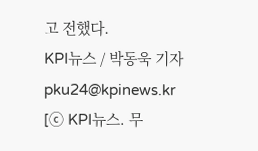고 전했다.
KPI뉴스 / 박동욱 기자 pku24@kpinews.kr
[ⓒ KPI뉴스. 무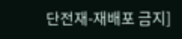단전재-재배포 금지]